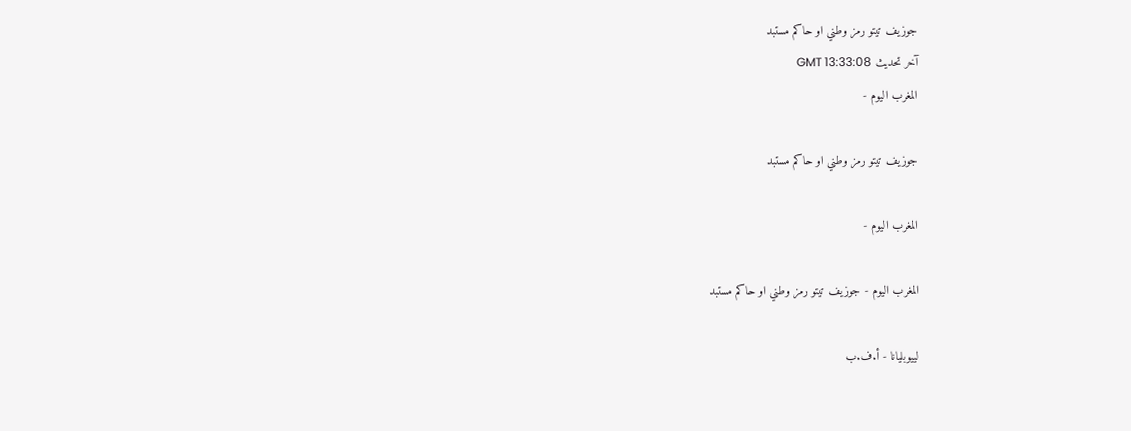جوزيف تيتو رمز وطني او حاكم مستبد
آخر تحديث GMT 13:33:08
المغرب اليوم -

جوزيف تيتو رمز وطني او حاكم مستبد

المغرب اليوم -

المغرب اليوم - جوزيف تيتو رمز وطني او حاكم مستبد

لييوبليانا - أ.ف.ب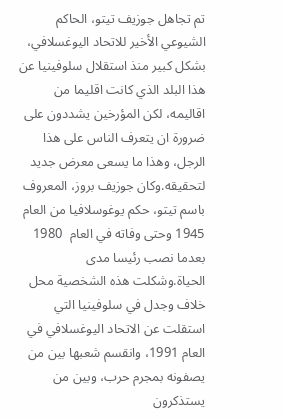تم تجاهل جوزيف تيتو، الحاكم الشيوعي الأخير للاتحاد اليوغسلافي، بشكل كبير منذ استقلال سلوفينيا عن هذا البلد الذي كانت اقليما من اقاليمه، لكن المؤرخين يشددون على ضرورة ان يتعرف الناس على هذا الرجل، وهذا ما يسعى معرض جديد لتحقيقه.وكان جوزيف بروز، المعروف باسم تيتو، حكم يوغوسلافيا من العام 1945 وحتى وفاته في العام  1980 بعدما نصب رئيسا مدى الحياة.وشكلت هذه الشخصية محل خلاف وجدل في سلوفينيا التي استقلت عن الاتحاد اليوغسلافي في العام 1991، وانقسم شعبها بين من يصفونه بمجرم حرب، وبين من يستذكرون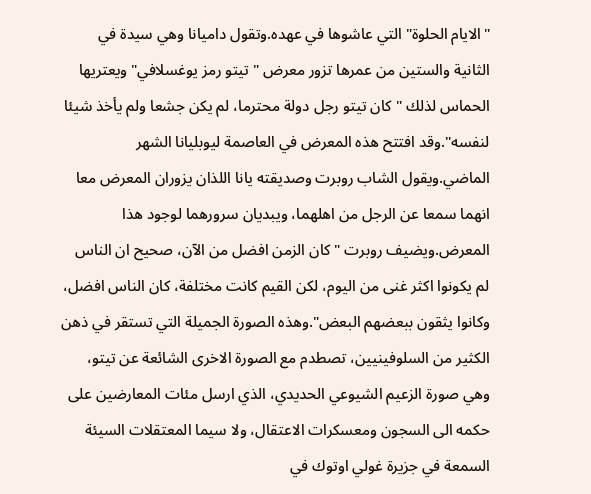"الايام الحلوة" التي عاشوها في عهده.وتقول داميانا وهي سيدة في الثانية والستين من عمرها تزور معرض "تيتو رمز يوغسلافي" ويعتريها الحماس لذلك "كان تيتو رجل دولة محترما، لم يكن جشعا ولم يأخذ شيئا لنفسه".وقد افتتح هذه المعرض في العاصمة ليوبليانا الشهر الماضي.ويقول الشاب روبرت وصديقته يانا اللذان يزوران المعرض معا انهما سمعا عن الرجل من اهلهما، ويبديان سرورهما لوجود هذا المعرض.ويضيف روبرت "كان الزمن افضل من الآن، صحيح ان الناس لم يكونوا اكثر غنى من اليوم، لكن القيم كانت مختلفة، كان الناس افضل، وكانوا يثقون ببعضهم البعض".وهذه الصورة الجميلة التي تستقر في ذهن الكثير من السلوفينيين، تصطدم مع الصورة الاخرى الشائعة عن تيتو، وهي صورة الزعيم الشيوعي الحديدي، الذي ارسل مئات المعارضين على حكمه الى السجون ومعسكرات الاعتقال، ولا سيما المعتقلات السيئة السمعة في جزيرة غولي اوتوك في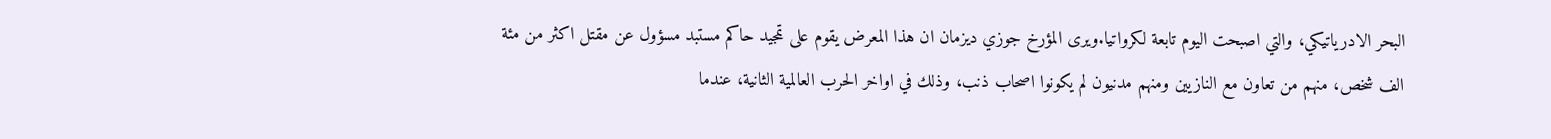البحر الادرياتيكي، والتي اصبحت اليوم تابعة لكرواتيا.ويرى المؤرخ جوزي ديزمان ان هذا المعرض يقوم على تمجيد حاكم مستبد مسؤول عن مقتل اكثر من مئة الف شخص، منهم من تعاون مع النازيين ومنهم مدنيون لم يكونوا اصحاب ذنب، وذلك في اواخر الحرب العالمية الثانية، عندما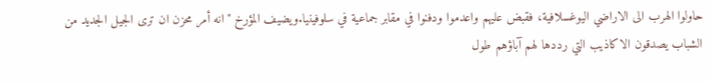حاولوا الهرب الى الاراضي اليوغسلافية، فقبض عليهم واعدموا ودفنوا في مقابر جماعية في سلوفينيا.ويضيف المؤرخ "انه أمر محزن ان ترى الجيل الجديد من الشباب يصدقون الاكاذيب التي رددها لهم آباؤهم طول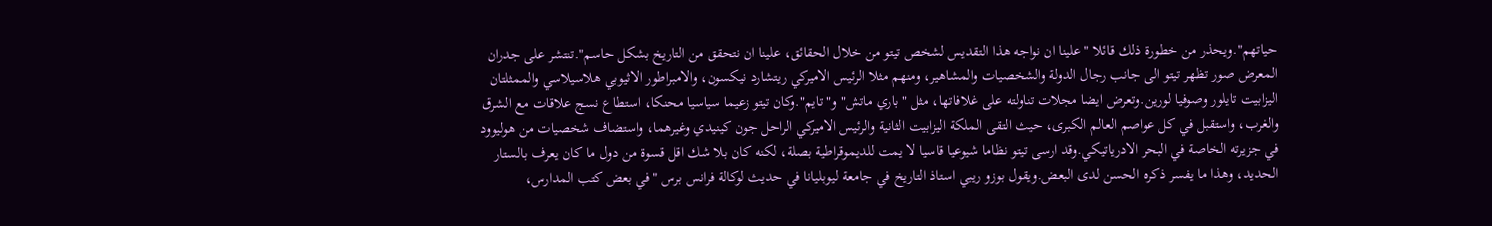حياتهم".ويحذر من خطورة ذلك قائلا "علينا ان نواجه هذا التقديس لشخص تيتو من خلال الحقائق، علينا ان نتحقق من التاريخ بشكل حاسم".تنتشر على جدران المعرض صور تظهر تيتو الى جانب رجال الدولة والشخصيات والمشاهير، ومنهم مثلا الرئيس الاميركي ريتشارد نيكسون، والامبراطور الاثيوبي هلاسيلاسي والممثلتان اليزابيت تايلور وصوفيا لورين.وتعرض ايضا مجلات تناولته على غلافاتها، مثل "باري ماتش" و"تايم".وكان تيتو زعيما سياسيا محنكا، استطاع نسج علاقات مع الشرق والغرب، واستقبل في كل عواصم العالم الكبرى، حيث التقى الملكة اليزابيت الثانية والرئيس الاميركي الراحل جون كينيدي وغيرهما، واستضاف شخصيات من هوليوود في جزيرته الخاصة في البحر الادرياتيكي.وقد ارسى تيتو نظاما شيوعيا قاسيا لا يمت للديموقراطية بصلة، لكنه كان بلا شك اقل قسوة من دول ما كان يعرف بالستار الحديد، وهذا ما يفسر ذكره الحسن لدى البعض.ويقول بوزو ريبي استاذ التاريخ في جامعة ليوبليانا في حديث لوكالة فرانس برس "في بعض كتب المدارس،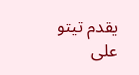يقدم تيتو على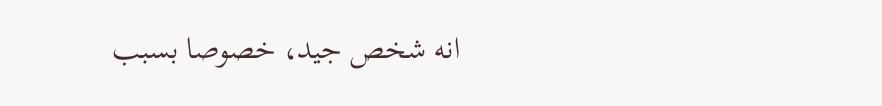انه شخص جيد، خصوصا بسبب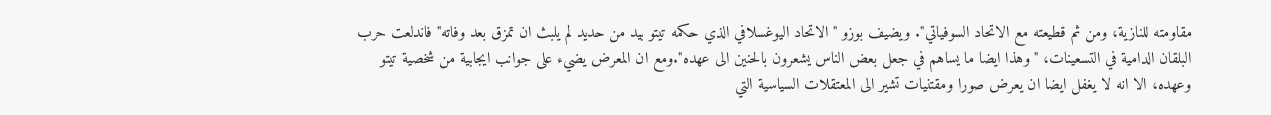مقاومته للنازية، ومن ثم قطيعته مع الاتحاد السوفياتي". ويضيف بوزو "الاتحاد اليوغسلافي الذي حكمه تيتو بيد من حديد لم يلبث ان تمزق بعد وفاته" فاندلعت حرب البلقان الدامية في التسعينات، "وهذا ايضا ما يساهم في جعل بعض الناس يشعرون بالحنين الى عهده".ومع ان المعرض يضيء على جوانب ايجابية من شخصية تيتو وعهده، الا انه لا يغفل ايضا ان يعرض صورا ومقتنيات تشير الى المعتقلات السياسية التي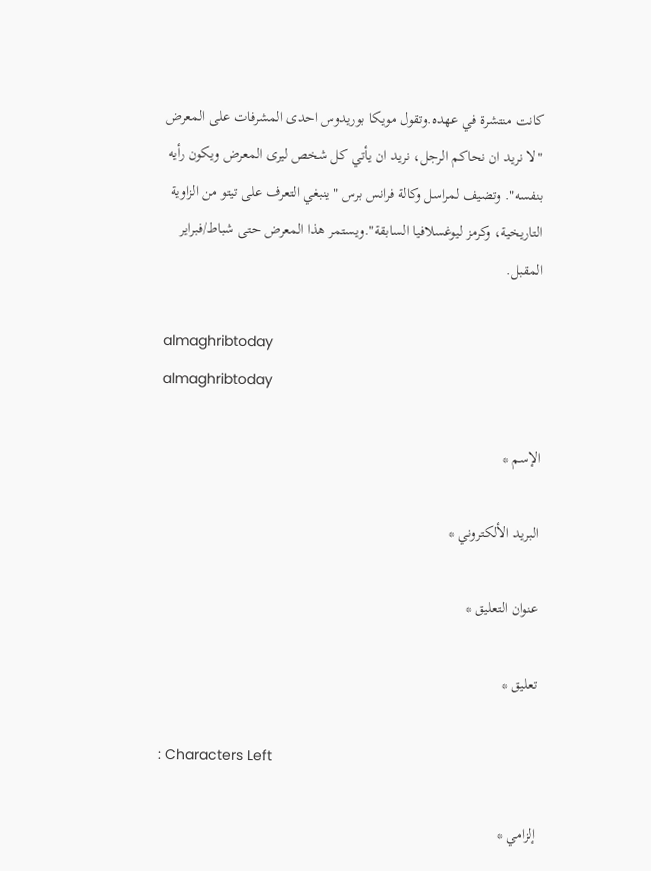كانت منتشرة في عهده.وتقول مويكا بوريدوس احدى المشرفات على المعرض "لا نريد ان نحاكم الرجل، نريد ان يأتي كل شخص ليرى المعرض ويكون رأيه بنفسه". وتضيف لمراسل وكالة فرانس برس "ينبغي التعرف على تيتو من الزاوية التاريخية، وكرمز ليوغسلافيا السابقة".ويستمر هذا المعرض حتى شباط/فبراير المقبل.

almaghribtoday
almaghribtoday

الإسم *

البريد الألكتروني *

عنوان التعليق *

تعليق *

: Characters Left

إلزامي *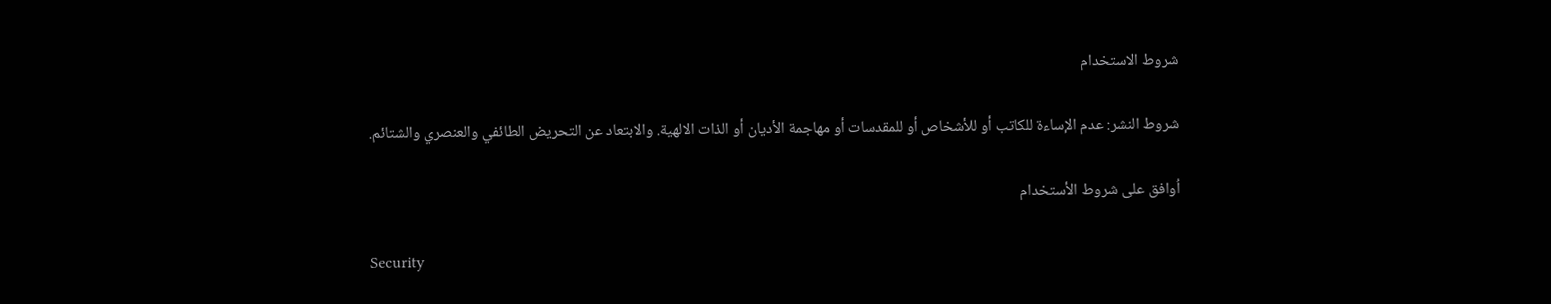شروط الاستخدام

شروط النشر: عدم الإساءة للكاتب أو للأشخاص أو للمقدسات أو مهاجمة الأديان أو الذات الالهية. والابتعاد عن التحريض الطائفي والعنصري والشتائم.

اُوافق على شروط الأستخدام

Security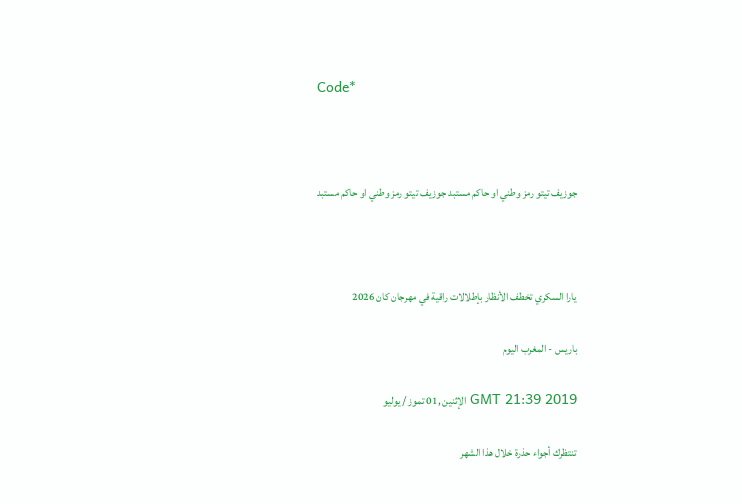Code*



جوزيف تيتو رمز وطني او حاكم مستبد جوزيف تيتو رمز وطني او حاكم مستبد



يارا السكري تخطف الأنظار بإطلالات راقية في مهرجان كان 2026

باريس - المغرب اليوم

GMT 21:39 2019 الإثنين ,01 تموز / يوليو

تنتظرك أجواء حذرة خلال هذا الشهر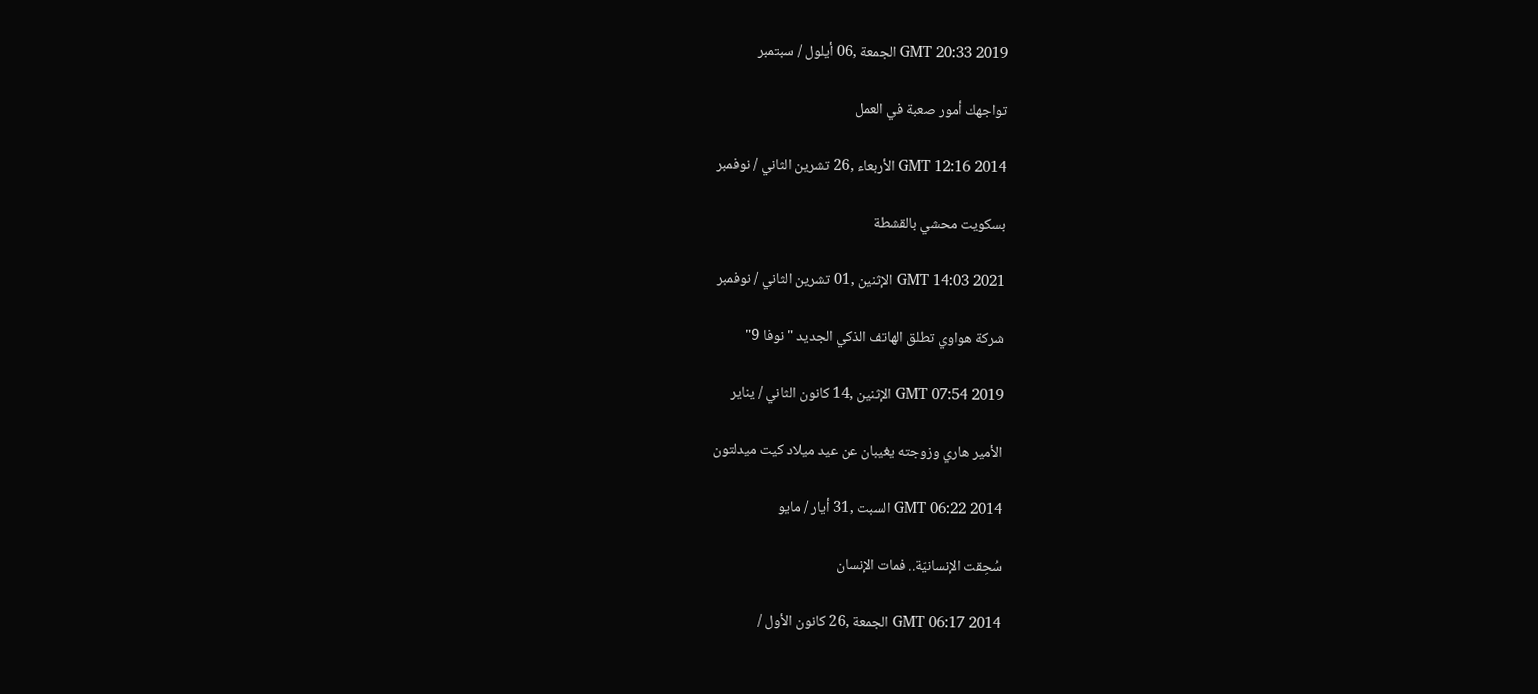GMT 20:33 2019 الجمعة ,06 أيلول / سبتمبر

تواجهك أمور صعبة في العمل

GMT 12:16 2014 الأربعاء ,26 تشرين الثاني / نوفمبر

بسكويت محشي بالقشطة

GMT 14:03 2021 الإثنين ,01 تشرين الثاني / نوفمبر

شركة هواوي تطلق الهاتف الذكي الجديد "نوفا 9"

GMT 07:54 2019 الإثنين ,14 كانون الثاني / يناير

الأمير هاري وزوجته يغيبان عن عيد ميلاد كيت ميدلتون

GMT 06:22 2014 السبت ,31 أيار / مايو

سُحِقت الإنسانيّة.. فمات الإنسان

GMT 06:17 2014 الجمعة ,26 كانون الأول /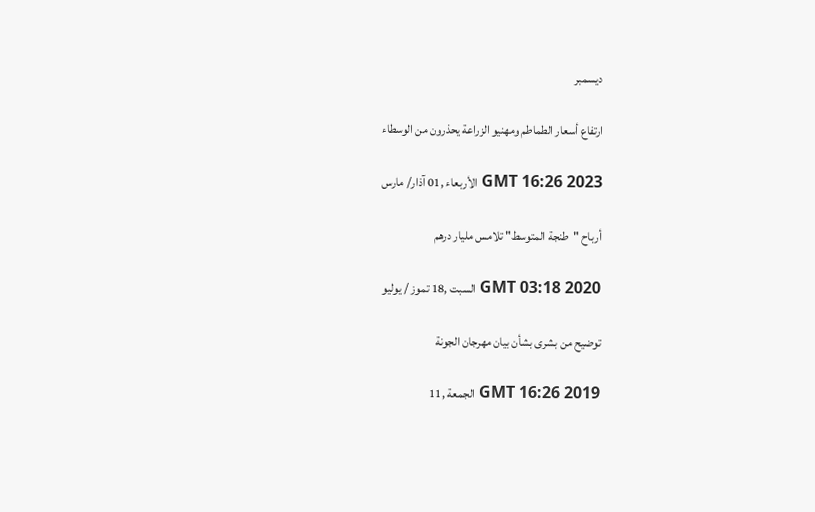ديسمبر

ارتفاع أسعار الطماطم ومهنيو الزراعة يحذرون من الوسطاء

GMT 16:26 2023 الأربعاء ,01 آذار/ مارس

أرباح "طنجة المتوسط" تلامس مليار درهم

GMT 03:18 2020 السبت ,18 تموز / يوليو

توضيح من بشرى بشأن بيان مهرجان الجونة

GMT 16:26 2019 الجمعة ,11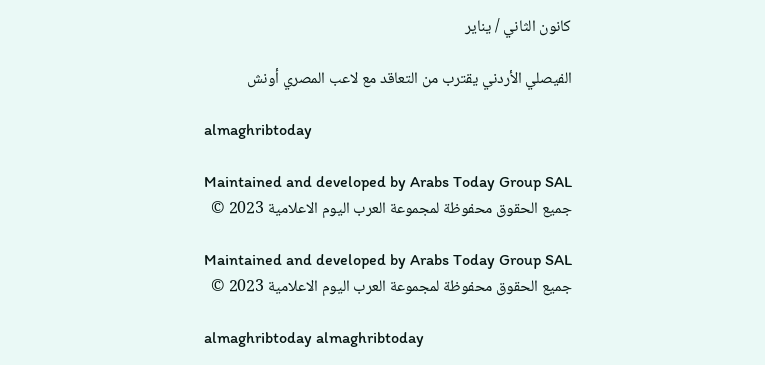كانون الثاني / يناير

الفيصلي الأردني يقترب من التعاقد مع لاعب المصري أونش

almaghribtoday

Maintained and developed by Arabs Today Group SAL
جميع الحقوق محفوظة لمجموعة العرب اليوم الاعلامية 2023 ©

Maintained and developed by Arabs Today Group SAL
جميع الحقوق محفوظة لمجموعة العرب اليوم الاعلامية 2023 ©

almaghribtoday almaghribtoday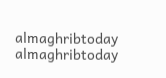almaghribtoday almaghribtoday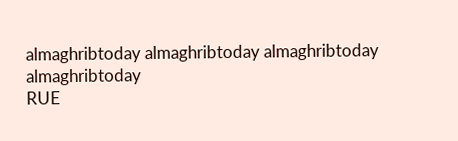almaghribtoday almaghribtoday almaghribtoday
almaghribtoday
RUE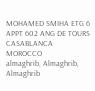MOHAMED SMIHA ETG 6 APPT 602 ANG DE TOURS CASABLANCA MOROCCO
almaghrib, Almaghrib, Almaghrib